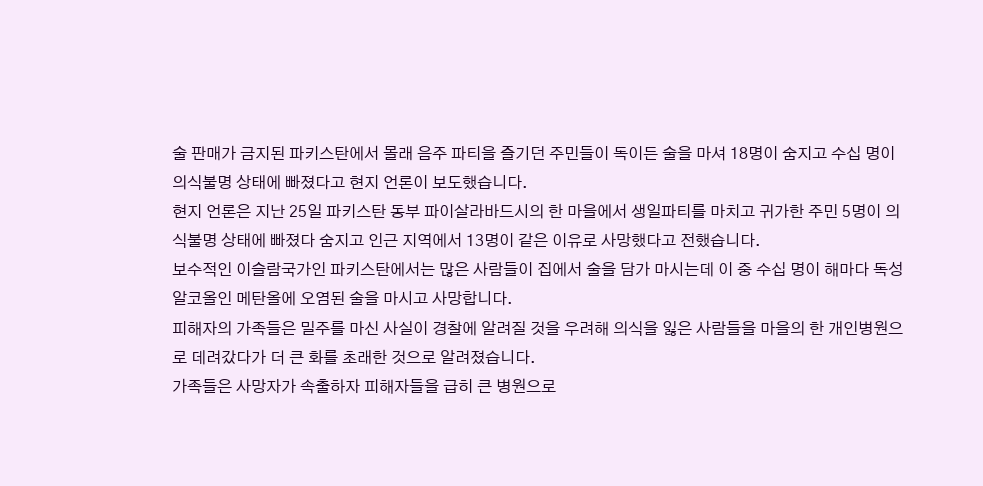술 판매가 금지된 파키스탄에서 몰래 음주 파티을 즐기던 주민들이 독이든 술을 마셔 18명이 숨지고 수십 명이 의식불명 상태에 빠졌다고 현지 언론이 보도했습니다.
현지 언론은 지난 25일 파키스탄 동부 파이살라바드시의 한 마을에서 생일파티를 마치고 귀가한 주민 5명이 의식불명 상태에 빠졌다 숨지고 인근 지역에서 13명이 같은 이유로 사망했다고 전했습니다.
보수적인 이슬람국가인 파키스탄에서는 많은 사람들이 집에서 술을 담가 마시는데 이 중 수십 명이 해마다 독성 알코올인 메탄올에 오염된 술을 마시고 사망합니다.
피해자의 가족들은 밀주를 마신 사실이 경찰에 알려질 것을 우려해 의식을 잃은 사람들을 마을의 한 개인병원으로 데려갔다가 더 큰 화를 초래한 것으로 알려졌습니다.
가족들은 사망자가 속출하자 피해자들을 급히 큰 병원으로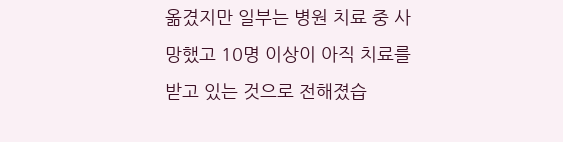옮겼지만 일부는 병원 치료 중 사망했고 10명 이상이 아직 치료를 받고 있는 것으로 전해졌습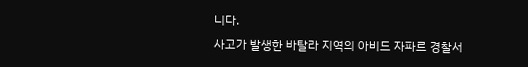니다.
사고가 발생한 바탈라 지역의 아비드 자파르 경찰서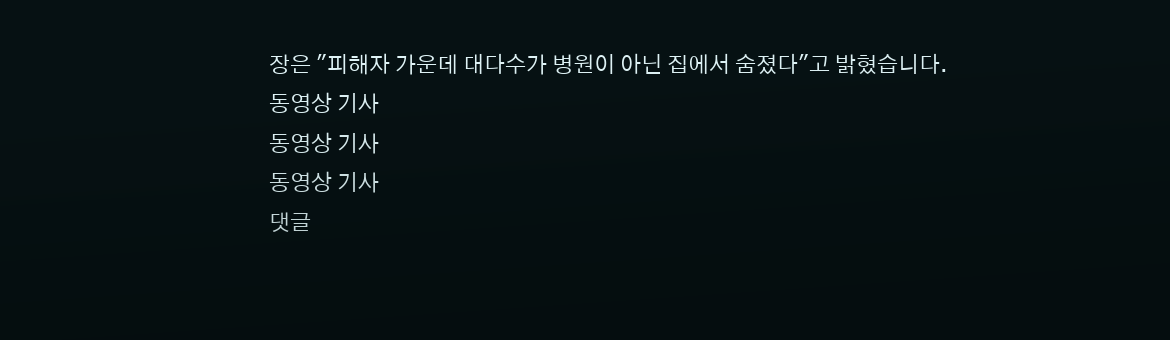장은 "피해자 가운데 대다수가 병원이 아닌 집에서 숨졌다"고 밝혔습니다.
동영상 기사
동영상 기사
동영상 기사
댓글